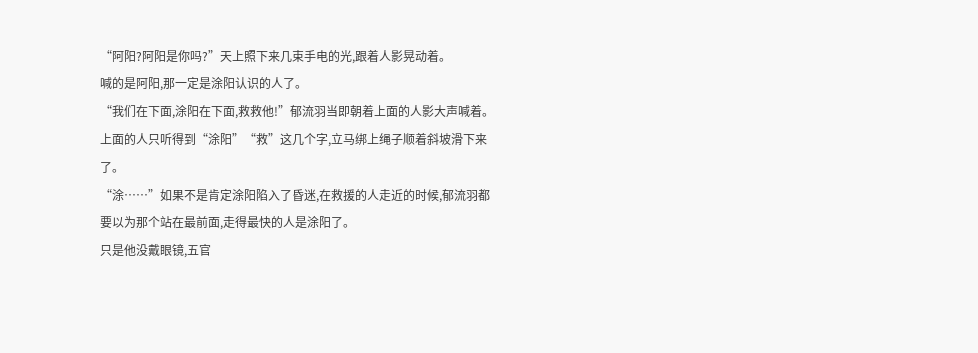“阿阳?阿阳是你吗?”天上照下来几束手电的光,跟着人影晃动着。
喊的是阿阳,那一定是涂阳认识的人了。
“我们在下面,涂阳在下面,救救他!”郁流羽当即朝着上面的人影大声喊着。
上面的人只听得到“涂阳”“救”这几个字,立马绑上绳子顺着斜坡滑下来了。
“涂……”如果不是肯定涂阳陷入了昏迷,在救援的人走近的时候,郁流羽都要以为那个站在最前面,走得最快的人是涂阳了。
只是他没戴眼镜,五官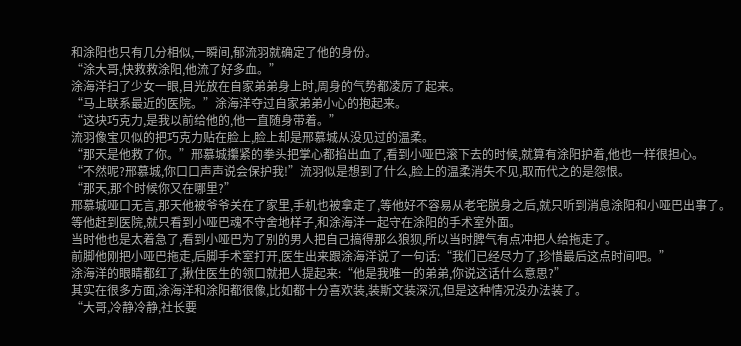和涂阳也只有几分相似,一瞬间,郁流羽就确定了他的身份。
“涂大哥,快救救涂阳,他流了好多血。”
涂海洋扫了少女一眼,目光放在自家弟弟身上时,周身的气势都凌厉了起来。
“马上联系最近的医院。”涂海洋夺过自家弟弟小心的抱起来。
“这块巧克力,是我以前给他的,他一直随身带着。”
流羽像宝贝似的把巧克力贴在脸上,脸上却是邢慕城从没见过的温柔。
“那天是他救了你。”邢慕城攥紧的拳头把掌心都掐出血了,看到小哑巴滚下去的时候,就算有涂阳护着,他也一样很担心。
“不然呢?邢慕城,你口口声声说会保护我!”流羽似是想到了什么,脸上的温柔消失不见,取而代之的是怨恨。
“那天,那个时候你又在哪里?”
邢慕城哑口无言,那天他被爷爷关在了家里,手机也被拿走了,等他好不容易从老宅脱身之后,就只听到消息涂阳和小哑巴出事了。
等他赶到医院,就只看到小哑巴魂不守舍地样子,和涂海洋一起守在涂阳的手术室外面。
当时他也是太着急了,看到小哑巴为了别的男人把自己搞得那么狼狈,所以当时脾气有点冲把人给拖走了。
前脚他刚把小哑巴拖走,后脚手术室打开,医生出来跟涂海洋说了一句话:“我们已经尽力了,珍惜最后这点时间吧。”
涂海洋的眼睛都红了,揪住医生的领口就把人提起来:“他是我唯一的弟弟,你说这话什么意思?”
其实在很多方面,涂海洋和涂阳都很像,比如都十分喜欢装,装斯文装深沉,但是这种情况没办法装了。
“大哥,冷静冷静,社长要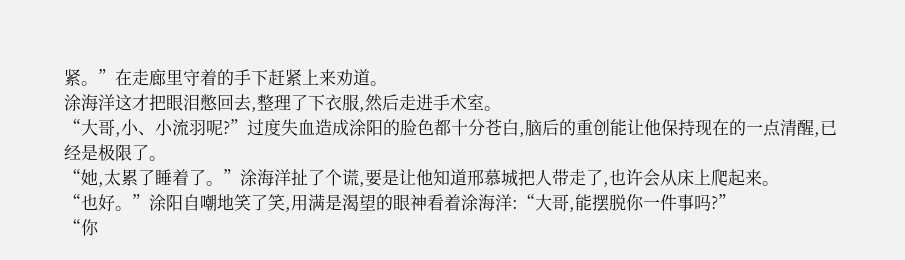紧。”在走廊里守着的手下赶紧上来劝道。
涂海洋这才把眼泪憋回去,整理了下衣服,然后走进手术室。
“大哥,小、小流羽呢?”过度失血造成涂阳的脸色都十分苍白,脑后的重创能让他保持现在的一点清醒,已经是极限了。
“她,太累了睡着了。”涂海洋扯了个谎,要是让他知道邢慕城把人带走了,也许会从床上爬起来。
“也好。”涂阳自嘲地笑了笑,用满是渴望的眼神看着涂海洋:“大哥,能摆脱你一件事吗?”
“你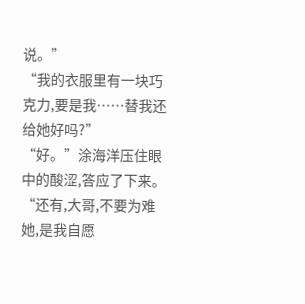说。”
“我的衣服里有一块巧克力,要是我……替我还给她好吗?”
“好。”涂海洋压住眼中的酸涩,答应了下来。
“还有,大哥,不要为难她,是我自愿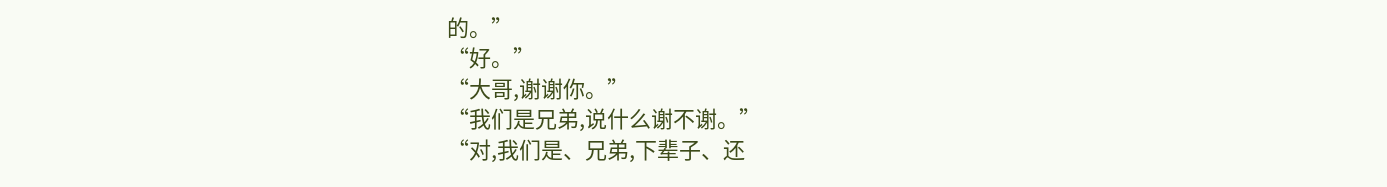的。”
“好。”
“大哥,谢谢你。”
“我们是兄弟,说什么谢不谢。”
“对,我们是、兄弟,下辈子、还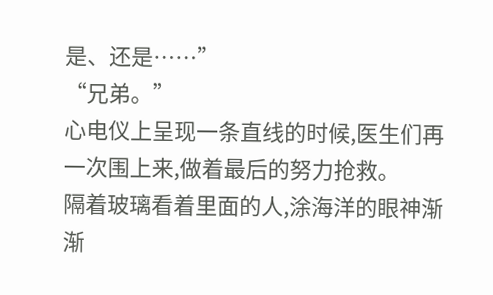是、还是……”
“兄弟。”
心电仪上呈现一条直线的时候,医生们再一次围上来,做着最后的努力抢救。
隔着玻璃看着里面的人,涂海洋的眼神渐渐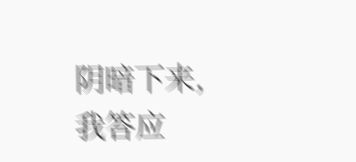阴暗下来,我答应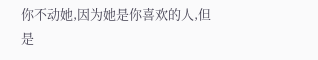你不动她,因为她是你喜欢的人,但是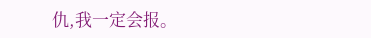仇,我一定会报。